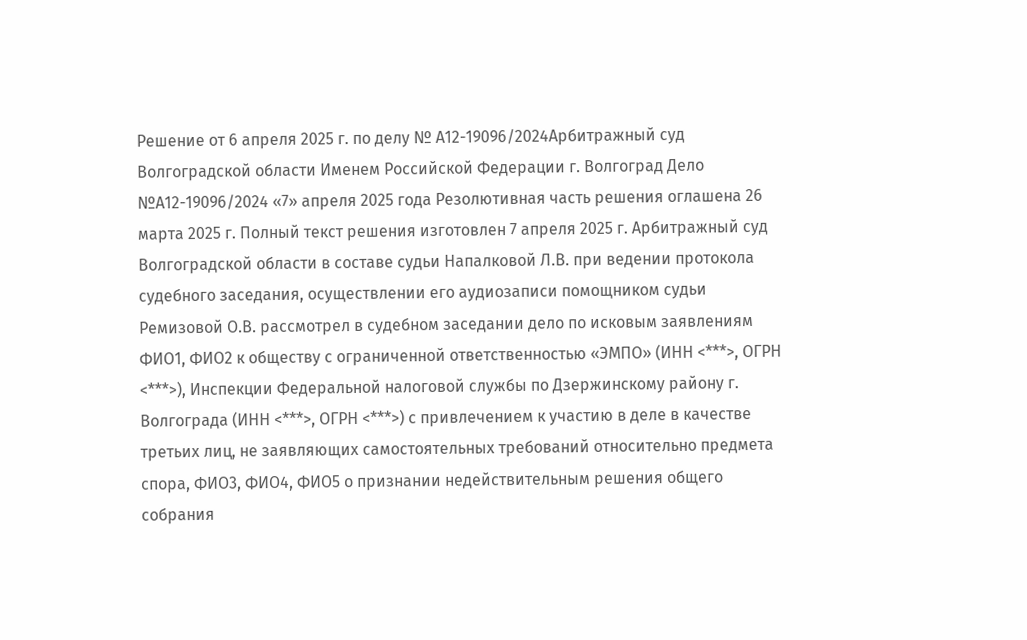Решение от 6 апреля 2025 г. по делу № А12-19096/2024Арбитражный суд Волгоградской области Именем Российской Федерации г. Волгоград Дело №А12-19096/2024 «7» апреля 2025 года Резолютивная часть решения оглашена 26 марта 2025 г. Полный текст решения изготовлен 7 апреля 2025 г. Арбитражный суд Волгоградской области в составе судьи Напалковой Л.В. при ведении протокола судебного заседания, осуществлении его аудиозаписи помощником судьи Ремизовой О.В. рассмотрел в судебном заседании дело по исковым заявлениям ФИО1, ФИО2 к обществу с ограниченной ответственностью «ЭМПО» (ИНН <***>, ОГРН <***>), Инспекции Федеральной налоговой службы по Дзержинскому району г. Волгограда (ИНН <***>, ОГРН <***>) с привлечением к участию в деле в качестве третьих лиц, не заявляющих самостоятельных требований относительно предмета спора, ФИО3, ФИО4, ФИО5 о признании недействительным решения общего собрания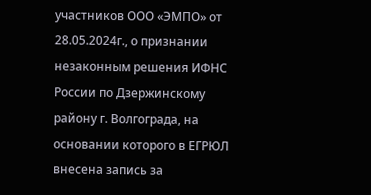участников ООО «ЭМПО» от 28.05.2024г., о признании незаконным решения ИФНС России по Дзержинскому району г. Волгограда, на основании которого в ЕГРЮЛ внесена запись за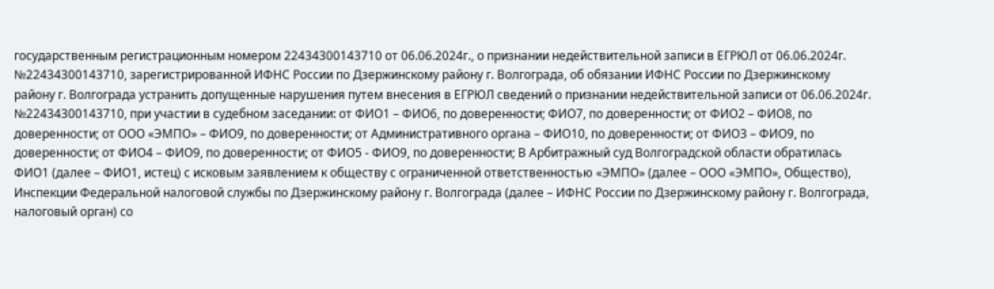государственным регистрационным номером 22434300143710 от 06.06.2024г., о признании недействительной записи в ЕГРЮЛ от 06.06.2024г. №22434300143710, зарегистрированной ИФНС России по Дзержинскому району г. Волгограда, об обязании ИФНС России по Дзержинскому району г. Волгограда устранить допущенные нарушения путем внесения в ЕГРЮЛ сведений о признании недействительной записи от 06.06.2024г. №22434300143710, при участии в судебном заседании: от ФИО1 – ФИО6, по доверенности; ФИО7, по доверенности; от ФИО2 – ФИО8, по доверенности; от ООО «ЭМПО» – ФИО9, по доверенности; от Административного органа – ФИО10, по доверенности; от ФИО3 – ФИО9, по доверенности; от ФИО4 – ФИО9, по доверенности; от ФИО5 - ФИО9, по доверенности; В Арбитражный суд Волгоградской области обратилась ФИО1 (далее – ФИО1, истец) с исковым заявлением к обществу с ограниченной ответственностью «ЭМПО» (далее – ООО «ЭМПО», Общество), Инспекции Федеральной налоговой службы по Дзержинскому району г. Волгограда (далее – ИФНС России по Дзержинскому району г. Волгограда, налоговый орган) со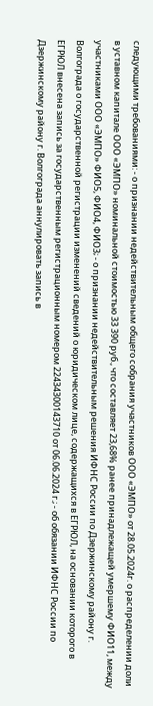следующими требованиями: - о признании недействительным общего собрания участников ООО «ЭМПО» от 28.05.2024г. о распределении доли в уставном капитале ООО «ЭМПО» номинальной стоимостью 33 390 руб., что составляет 23,68% ранее принадлежащей умершему ФИО11, между участниками ООО «ЭМПО» ФИО5, ФИО4, ФИО3; - о признании недействительным решения ИФНС России по Дзержинскому району г. Волгограда о государственной регистрации изменений сведений о юридическом лице, содержащихся в ЕГРЮЛ, на основании которого в ЕГРЮЛ внесена запись за государственным регистрационным номером 22434300143710 от 06.06.2024 г.; - об обязании ИФНС России по Дзержинскому району г. Волгограда аннулировать запись в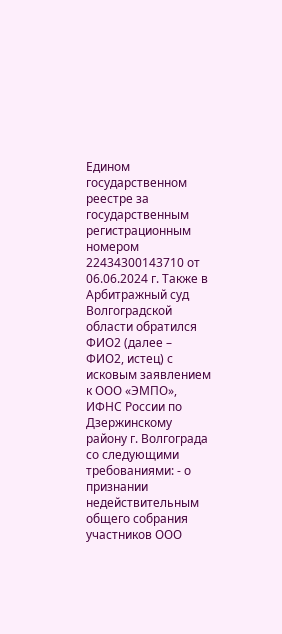Едином государственном реестре за государственным регистрационным номером 22434300143710 от 06.06.2024 г. Также в Арбитражный суд Волгоградской области обратился ФИО2 (далее – ФИО2, истец) с исковым заявлением к ООО «ЭМПО», ИФНС России по Дзержинскому району г. Волгограда со следующими требованиями: - о признании недействительным общего собрания участников ООО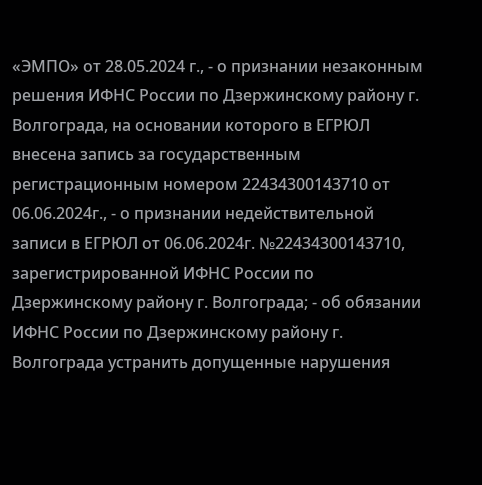«ЭМПО» от 28.05.2024 г., - о признании незаконным решения ИФНС России по Дзержинскому району г. Волгограда, на основании которого в ЕГРЮЛ внесена запись за государственным регистрационным номером 22434300143710 от 06.06.2024г., - о признании недействительной записи в ЕГРЮЛ от 06.06.2024г. №22434300143710, зарегистрированной ИФНС России по Дзержинскому району г. Волгограда; - об обязании ИФНС России по Дзержинскому району г. Волгограда устранить допущенные нарушения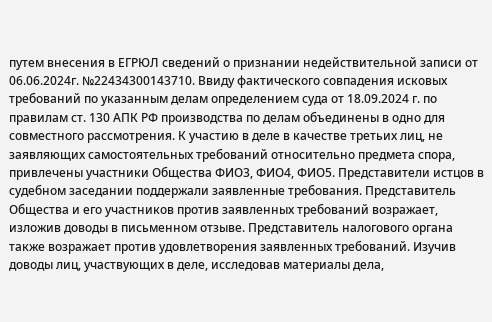путем внесения в ЕГРЮЛ сведений о признании недействительной записи от 06.06.2024г. №22434300143710. Ввиду фактического совпадения исковых требований по указанным делам определением суда от 18.09.2024 г. по правилам ст. 130 АПК РФ производства по делам объединены в одно для совместного рассмотрения. К участию в деле в качестве третьих лиц, не заявляющих самостоятельных требований относительно предмета спора, привлечены участники Общества ФИО3, ФИО4, ФИО5. Представители истцов в судебном заседании поддержали заявленные требования. Представитель Общества и его участников против заявленных требований возражает, изложив доводы в письменном отзыве. Представитель налогового органа также возражает против удовлетворения заявленных требований. Изучив доводы лиц, участвующих в деле, исследовав материалы дела,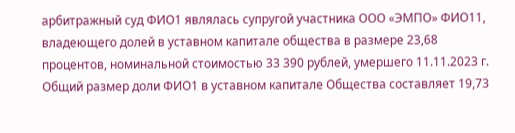арбитражный суд ФИО1 являлась супругой участника ООО «ЭМПО» ФИО11, владеющего долей в уставном капитале общества в размере 23,68 процентов, номинальной стоимостью 33 390 рублей, умершего 11.11.2023 г. Общий размер доли ФИО1 в уставном капитале Общества составляет 19,73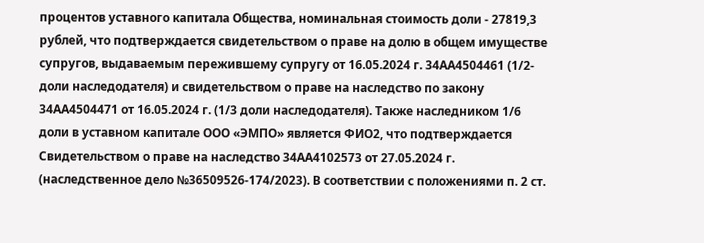процентов уставного капитала Общества, номинальная стоимость доли - 27819,3 рублей, что подтверждается свидетельством о праве на долю в общем имуществе супругов, выдаваемым пережившему супругу от 16.05.2024 г. 34АА4504461 (1/2- доли наследодателя) и свидетельством о праве на наследство по закону 34АА4504471 от 16.05.2024 г. (1/3 доли наследодателя). Также наследником 1/6 доли в уставном капитале ООО «ЭМПО» является ФИО2, что подтверждается Свидетельством о праве на наследство 34АА4102573 от 27.05.2024 г. (наследственное дело №36509526-174/2023). В соответствии с положениями п. 2 ст.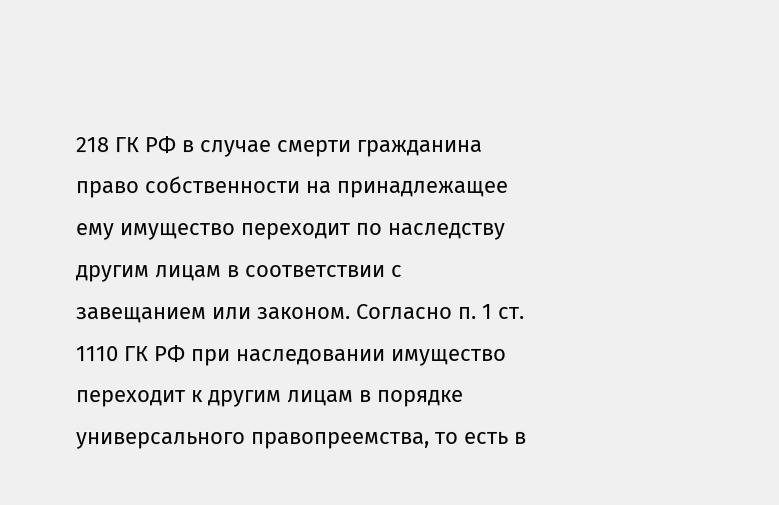218 ГК РФ в случае смерти гражданина право собственности на принадлежащее ему имущество переходит по наследству другим лицам в соответствии с завещанием или законом. Согласно п. 1 ст. 1110 ГК РФ при наследовании имущество переходит к другим лицам в порядке универсального правопреемства, то есть в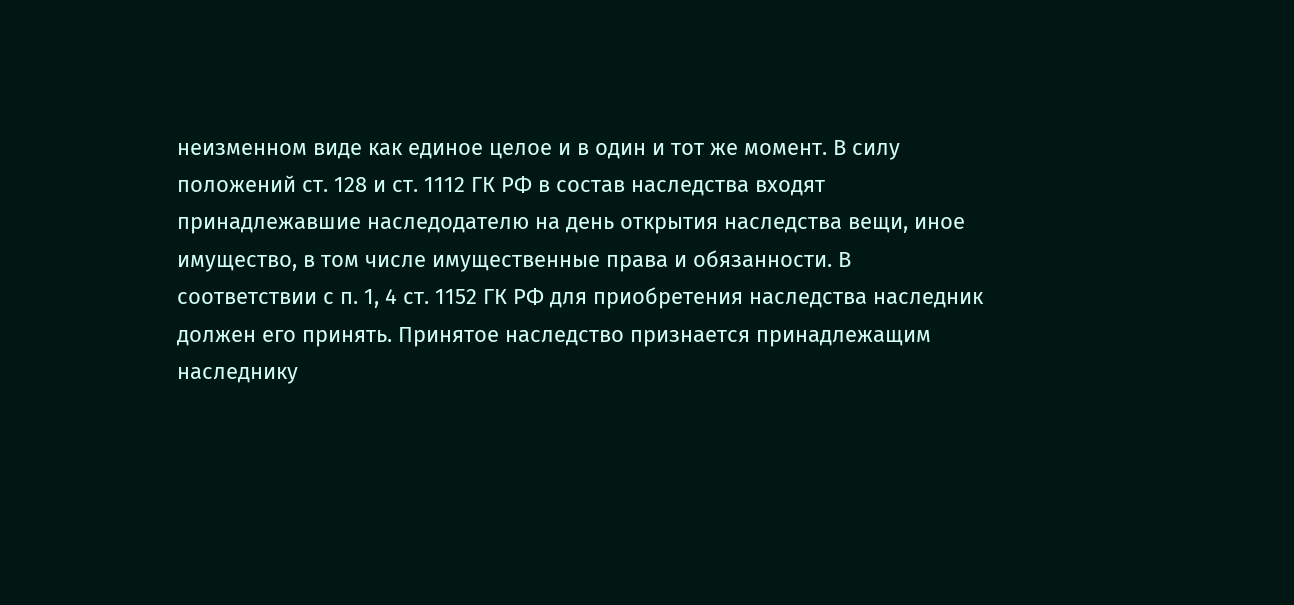неизменном виде как единое целое и в один и тот же момент. В силу положений ст. 128 и ст. 1112 ГК РФ в состав наследства входят принадлежавшие наследодателю на день открытия наследства вещи, иное имущество, в том числе имущественные права и обязанности. В соответствии с п. 1, 4 ст. 1152 ГК РФ для приобретения наследства наследник должен его принять. Принятое наследство признается принадлежащим наследнику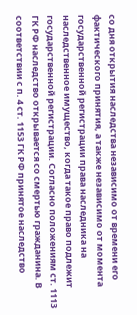со дня открытия наследства независимо от времени его фактического принятия, а также независимо от момента государственной регистрации права наследника на наследственное имущество, когда такое право подлежит государственной регистрации. Согласно положениям ст. 1113 ГК РФ наследство открывается со смертью гражданина. В соответствии с п. 4 ст. 1153 ГК РФ принятое наследство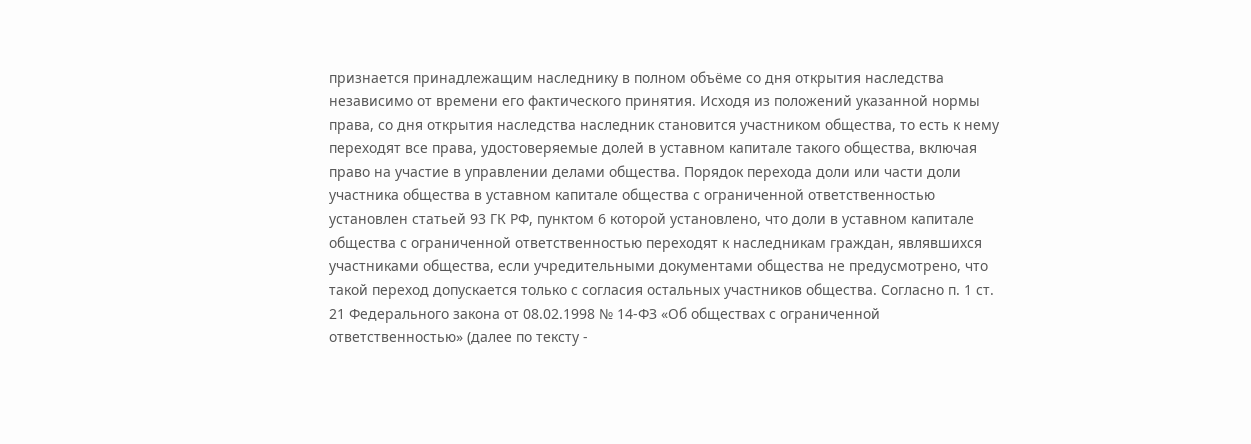признается принадлежащим наследнику в полном объёме со дня открытия наследства независимо от времени его фактического принятия. Исходя из положений указанной нормы права, со дня открытия наследства наследник становится участником общества, то есть к нему переходят все права, удостоверяемые долей в уставном капитале такого общества, включая право на участие в управлении делами общества. Порядок перехода доли или части доли участника общества в уставном капитале общества с ограниченной ответственностью установлен статьей 93 ГК РФ, пунктом 6 которой установлено, что доли в уставном капитале общества с ограниченной ответственностью переходят к наследникам граждан, являвшихся участниками общества, если учредительными документами общества не предусмотрено, что такой переход допускается только с согласия остальных участников общества. Согласно п. 1 ст. 21 Федерального закона от 08.02.1998 № 14-ФЗ «Об обществах с ограниченной ответственностью» (далее по тексту -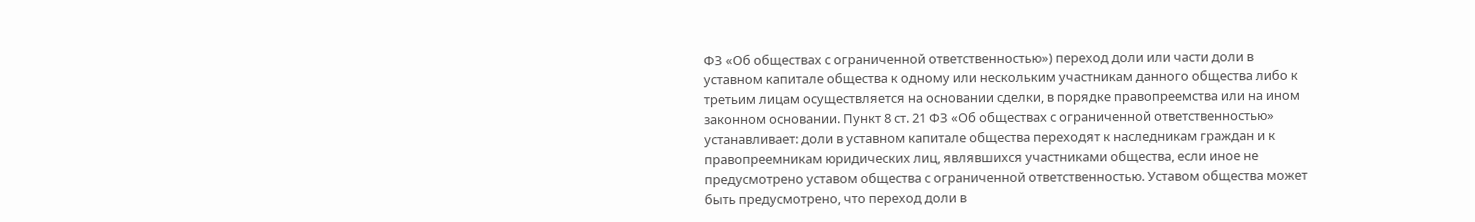ФЗ «Об обществах с ограниченной ответственностью») переход доли или части доли в уставном капитале общества к одному или нескольким участникам данного общества либо к третьим лицам осуществляется на основании сделки, в порядке правопреемства или на ином законном основании. Пункт 8 ст. 21 ФЗ «Об обществах с ограниченной ответственностью» устанавливает: доли в уставном капитале общества переходят к наследникам граждан и к правопреемникам юридических лиц, являвшихся участниками общества, если иное не предусмотрено уставом общества с ограниченной ответственностью. Уставом общества может быть предусмотрено, что переход доли в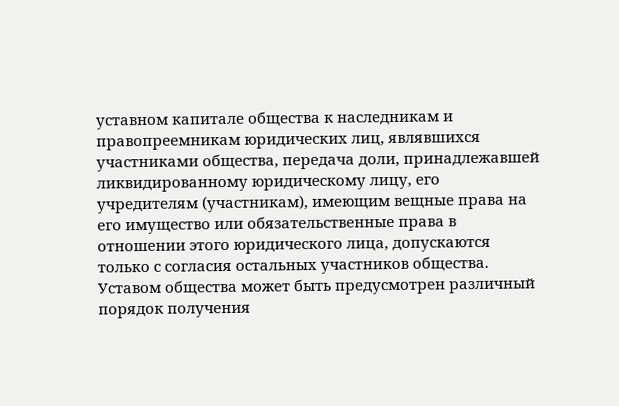уставном капитале общества к наследникам и правопреемникам юридических лиц, являвшихся участниками общества, передача доли, принадлежавшей ликвидированному юридическому лицу, его учредителям (участникам), имеющим вещные права на его имущество или обязательственные права в отношении этого юридического лица, допускаются только с согласия остальных участников общества. Уставом общества может быть предусмотрен различный порядок получения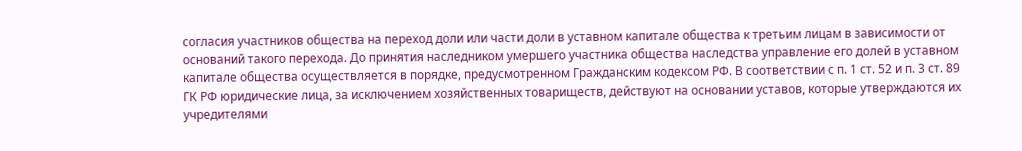согласия участников общества на переход доли или части доли в уставном капитале общества к третьим лицам в зависимости от оснований такого перехода. До принятия наследником умершего участника общества наследства управление его долей в уставном капитале общества осуществляется в порядке, предусмотренном Гражданским кодексом РФ. В соответствии с п. 1 ст. 52 и п. 3 ст. 89 ГК РФ юридические лица, за исключением хозяйственных товариществ, действуют на основании уставов, которые утверждаются их учредителями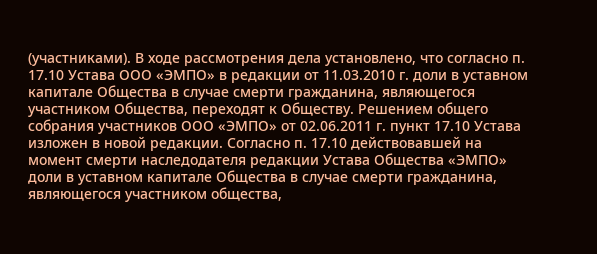(участниками). В ходе рассмотрения дела установлено, что согласно п. 17.10 Устава ООО «ЭМПО» в редакции от 11.03.2010 г. доли в уставном капитале Общества в случае смерти гражданина, являющегося участником Общества, переходят к Обществу. Решением общего собрания участников ООО «ЭМПО» от 02.06.2011 г. пункт 17.10 Устава изложен в новой редакции. Согласно п. 17.10 действовавшей на момент смерти наследодателя редакции Устава Общества «ЭМПО» доли в уставном капитале Общества в случае смерти гражданина, являющегося участником общества,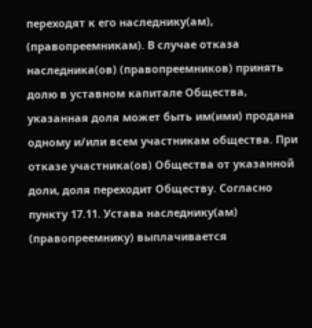переходят к его наследнику(ам), (правопреемникам). В случае отказа наследника(ов) (правопреемников) принять долю в уставном капитале Общества, указанная доля может быть им(ими) продана одному и/или всем участникам общества. При отказе участника(ов) Общества от указанной доли, доля переходит Обществу. Согласно пункту 17.11. Устава наследнику(ам) (правопреемнику) выплачивается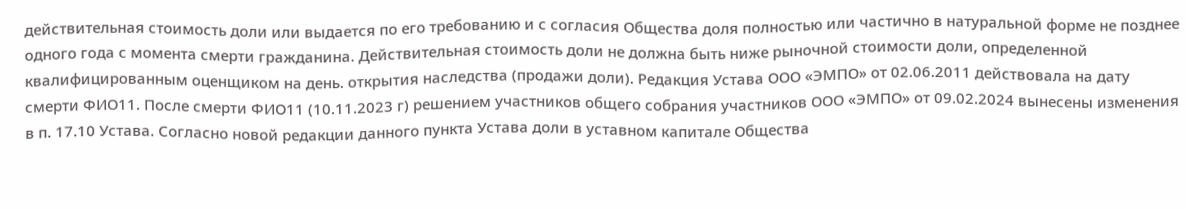действительная стоимость доли или выдается по его требованию и с согласия Общества доля полностью или частично в натуральной форме не позднее одного года с момента смерти гражданина. Действительная стоимость доли не должна быть ниже рыночной стоимости доли, определенной квалифицированным оценщиком на день. открытия наследства (продажи доли). Редакция Устава ООО «ЭМПО» от 02.06.2011 действовала на дату смерти ФИО11. После смерти ФИО11 (10.11.2023 г) решением участников общего собрания участников ООО «ЭМПО» от 09.02.2024 вынесены изменения в п. 17.10 Устава. Согласно новой редакции данного пункта Устава доли в уставном капитале Общества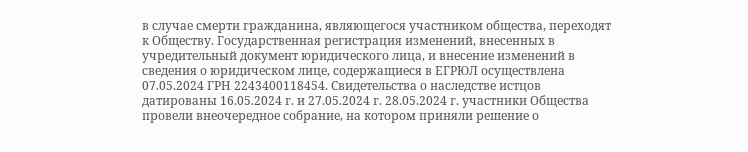в случае смерти гражданина, являющегося участником общества, переходят к Обществу. Государственная регистрация изменений, внесенных в учредительный документ юридического лица, и внесение изменений в сведения о юридическом лице, содержащиеся в ЕГРЮЛ осуществлена 07.05.2024 ГРН 2243400118454. Свидетельства о наследстве истцов датированы 16.05.2024 г. и 27.05.2024 г. 28.05.2024 г. участники Общества провели внеочередное собрание, на котором приняли решение о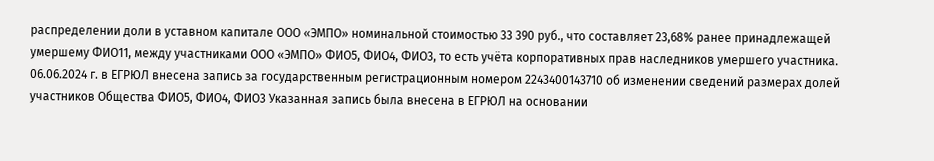распределении доли в уставном капитале ООО «ЭМПО» номинальной стоимостью 33 390 руб., что составляет 23,68% ранее принадлежащей умершему ФИО11, между участниками ООО «ЭМПО» ФИО5, ФИО4, ФИО3, то есть учёта корпоративных прав наследников умершего участника. 06.06.2024 г. в ЕГРЮЛ внесена запись за государственным регистрационным номером 2243400143710 об изменении сведений размерах долей участников Общества ФИО5, ФИО4, ФИО3 Указанная запись была внесена в ЕГРЮЛ на основании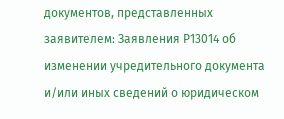документов, представленных заявителем: Заявления Р13014 об изменении учредительного документа и/или иных сведений о юридическом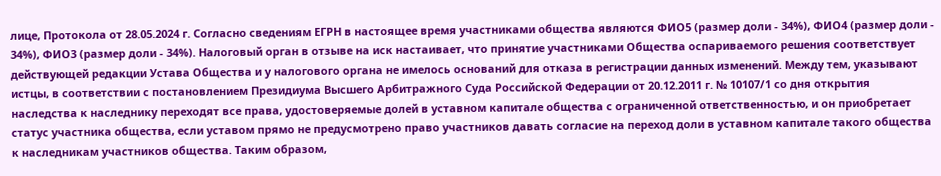лице, Протокола от 28.05.2024 г. Согласно сведениям ЕГРН в настоящее время участниками общества являются ФИО5 (размер доли - 34%), ФИО4 (размер доли - 34%), ФИО3 (размер доли - 34%). Налоговый орган в отзыве на иск настаивает, что принятие участниками Общества оспариваемого решения соответствует действующей редакции Устава Общества и у налогового органа не имелось оснований для отказа в регистрации данных изменений. Между тем, указывают истцы, в соответствии с постановлением Президиума Высшего Арбитражного Суда Российской Федерации от 20.12.2011 г. № 10107/1 со дня открытия наследства к наследнику переходят все права, удостоверяемые долей в уставном капитале общества с ограниченной ответственностью, и он приобретает статус участника общества, если уставом прямо не предусмотрено право участников давать согласие на переход доли в уставном капитале такого общества к наследникам участников общества. Таким образом,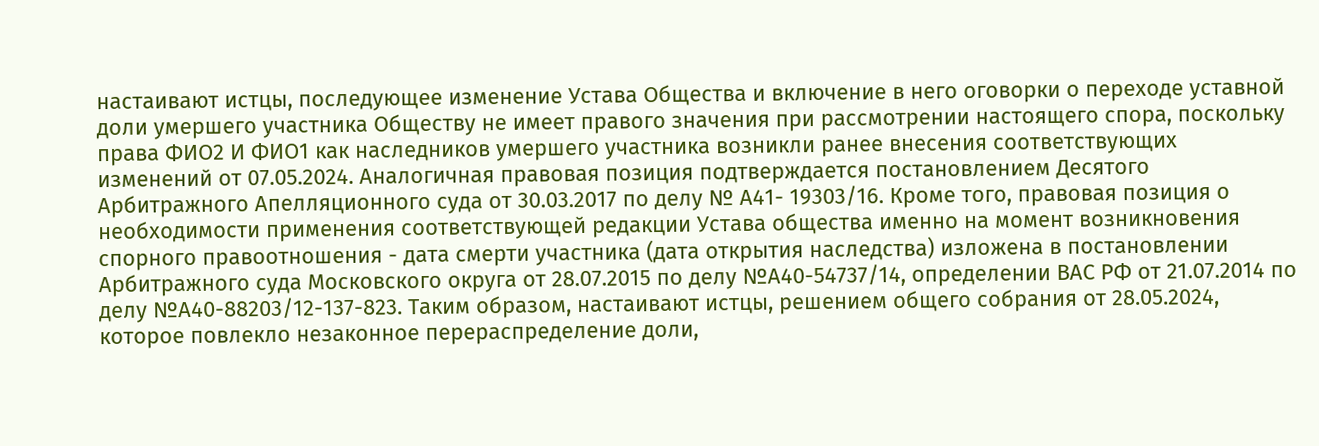настаивают истцы, последующее изменение Устава Общества и включение в него оговорки о переходе уставной доли умершего участника Обществу не имеет правого значения при рассмотрении настоящего спора, поскольку права ФИО2 И ФИО1 как наследников умершего участника возникли ранее внесения соответствующих изменений от 07.05.2024. Аналогичная правовая позиция подтверждается постановлением Десятого Арбитражного Апелляционного суда от 30.03.2017 по делу № А41- 19303/16. Кроме того, правовая позиция о необходимости применения соответствующей редакции Устава общества именно на момент возникновения спорного правоотношения - дата смерти участника (дата открытия наследства) изложена в постановлении Арбитражного суда Московского округа от 28.07.2015 по делу №А40-54737/14, определении ВАС РФ от 21.07.2014 по делу №А40-88203/12-137-823. Таким образом, настаивают истцы, решением общего собрания от 28.05.2024, которое повлекло незаконное перераспределение доли,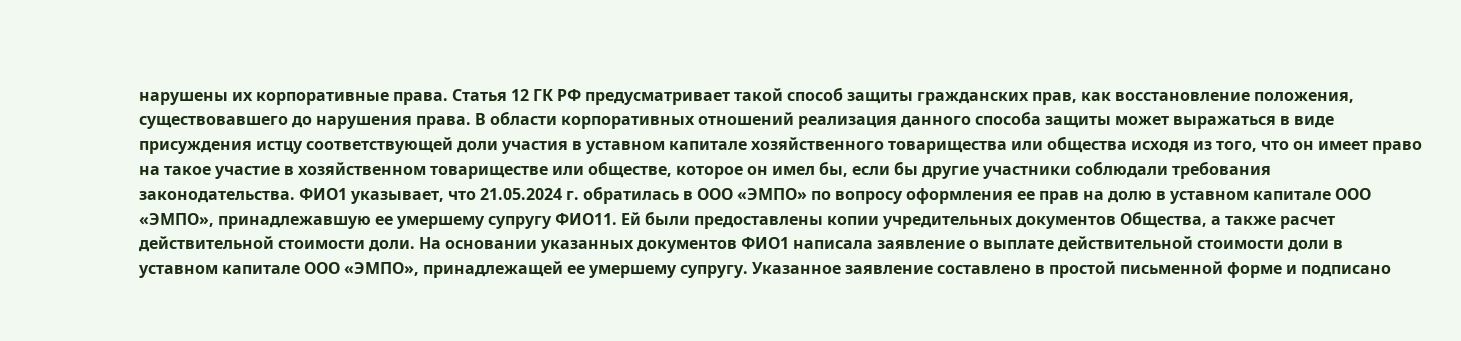нарушены их корпоративные права. Статья 12 ГК РФ предусматривает такой способ защиты гражданских прав, как восстановление положения, существовавшего до нарушения права. В области корпоративных отношений реализация данного способа защиты может выражаться в виде присуждения истцу соответствующей доли участия в уставном капитале хозяйственного товарищества или общества исходя из того, что он имеет право на такое участие в хозяйственном товариществе или обществе, которое он имел бы, если бы другие участники соблюдали требования законодательства. ФИО1 указывает, что 21.05.2024 г. обратилась в ООО «ЭМПО» по вопросу оформления ее прав на долю в уставном капитале ООО «ЭМПО», принадлежавшую ее умершему супругу ФИО11. Ей были предоставлены копии учредительных документов Общества, а также расчет действительной стоимости доли. На основании указанных документов ФИО1 написала заявление о выплате действительной стоимости доли в уставном капитале ООО «ЭМПО», принадлежащей ее умершему супругу. Указанное заявление составлено в простой письменной форме и подписано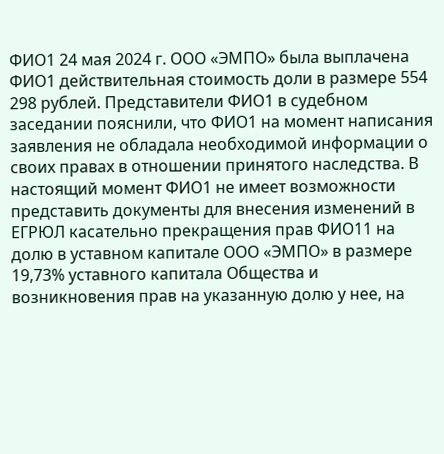ФИО1 24 мая 2024 г. ООО «ЭМПО» была выплачена ФИО1 действительная стоимость доли в размере 554 298 рублей. Представители ФИО1 в судебном заседании пояснили, что ФИО1 на момент написания заявления не обладала необходимой информации о своих правах в отношении принятого наследства. В настоящий момент ФИО1 не имеет возможности представить документы для внесения изменений в ЕГРЮЛ касательно прекращения прав ФИО11 на долю в уставном капитале ООО «ЭМПО» в размере 19,73% уставного капитала Общества и возникновения прав на указанную долю у нее, на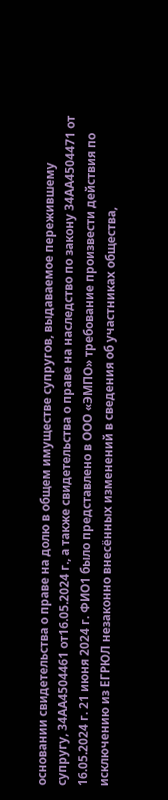основании свидетельства о праве на долю в общем имуществе супругов, выдаваемое пережившему супругу, 34АА4504461 от16.05.2024 г., а также свидетельства о праве на наследство по закону 34АА4504471 от 16.05.2024 г. 21 июня 2024 г. ФИО1 было представлено в ООО «ЭМПО» требование произвести действия по исключению из ЕГРЮЛ незаконно внесённых изменений в сведения об участниках общества,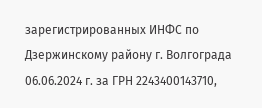зарегистрированных ИНФС по Дзержинскому району г. Волгограда 06.06.2024 г. за ГРН 2243400143710,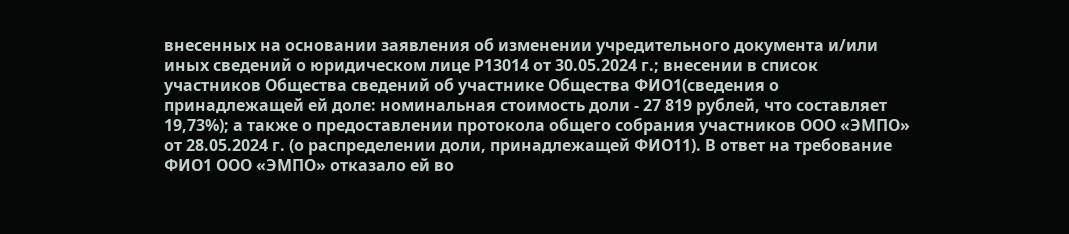внесенных на основании заявления об изменении учредительного документа и/или иных сведений о юридическом лице Р13014 от 30.05.2024 г.; внесении в список участников Общества сведений об участнике Общества ФИО1(сведения о принадлежащей ей доле: номинальная стоимость доли - 27 819 рублей, что составляет 19,73%); а также о предоставлении протокола общего собрания участников ООО «ЭМПО» от 28.05.2024 г. (о распределении доли, принадлежащей ФИО11). В ответ на требование ФИО1 ООО «ЭМПО» отказало ей во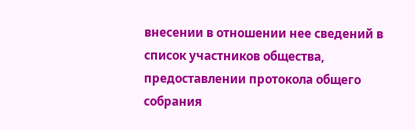внесении в отношении нее сведений в список участников общества, предоставлении протокола общего собрания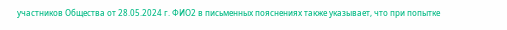участников Общества от 28.05.2024 г. ФИО2 в письменных пояснениях также указывает, что при попытке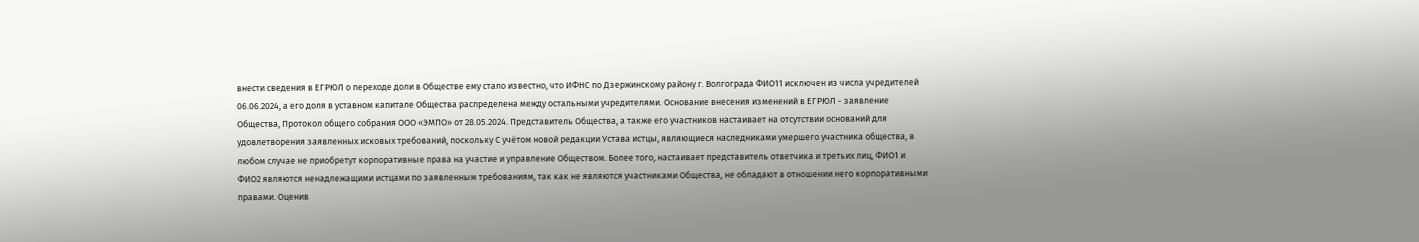внести сведения в ЕГРЮЛ о переходе доли в Обществе ему стало известно, что ИФНС по Дзержинскому району г. Волгограда ФИО11 исключен из числа учредителей 06.06.2024, а его доля в уставном капитале Общества распределена между остальными учредителями. Основание внесения изменений в ЕГРЮЛ - заявление Общества, Протокол общего собрания ООО «ЭМПО» от 28.05.2024. Представитель Общества, а также его участников настаивает на отсутствии оснований для удовлетворения заявленных исковых требований, поскольку С учётом новой редакции Устава истцы, являющиеся наследниками умершего участника общества, в любом случае не приобретут корпоративные права на участие и управление Обществом. Более того, настаивает представитель ответчика и третьих лиц, ФИО1 и ФИО2 являются ненадлежащими истцами по заявленным требованиям, так как не являются участниками Общества, не обладают в отношении него корпоративными правами. Оценив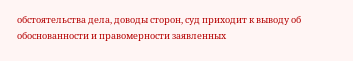обстоятельства дела, доводы сторон, суд приходит к выводу об обоснованности и правомерности заявленных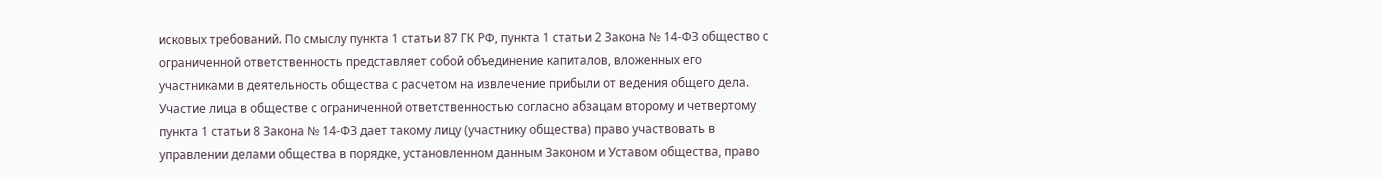исковых требований. По смыслу пункта 1 статьи 87 ГК РФ, пункта 1 статьи 2 Закона № 14-ФЗ общество с ограниченной ответственность представляет собой объединение капиталов, вложенных его участниками в деятельность общества с расчетом на извлечение прибыли от ведения общего дела. Участие лица в обществе с ограниченной ответственностью согласно абзацам второму и четвертому пункта 1 статьи 8 Закона № 14-ФЗ дает такому лицу (участнику общества) право участвовать в управлении делами общества в порядке, установленном данным Законом и Уставом общества, право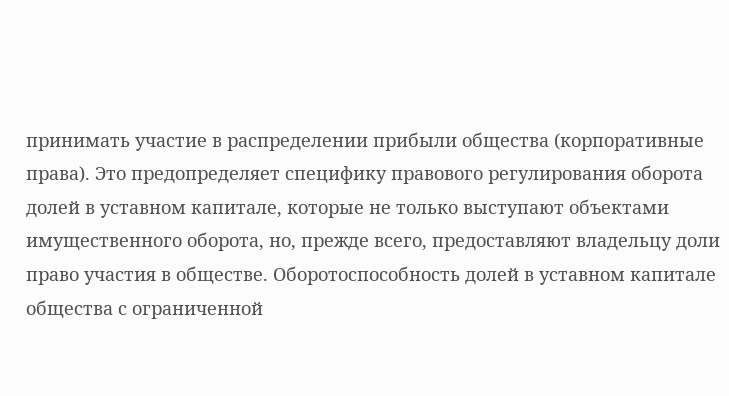принимать участие в распределении прибыли общества (корпоративные права). Это предопределяет специфику правового регулирования оборота долей в уставном капитале, которые не только выступают объектами имущественного оборота, но, прежде всего, предоставляют владельцу доли право участия в обществе. Оборотоспособность долей в уставном капитале общества с ограниченной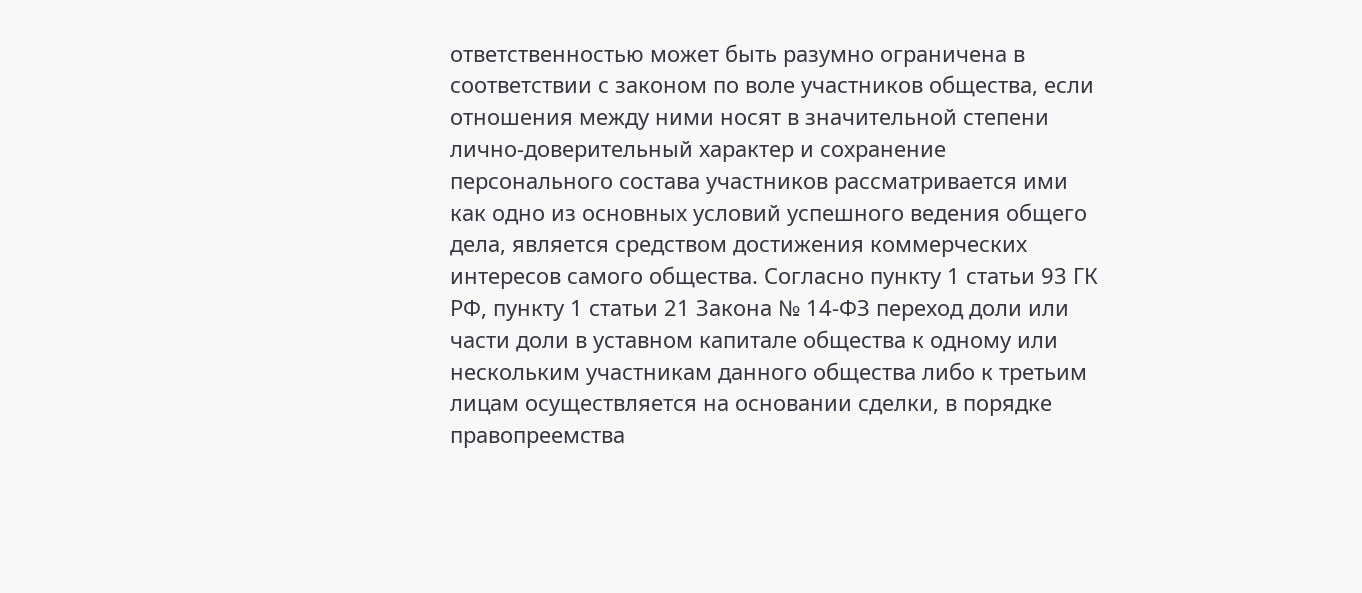ответственностью может быть разумно ограничена в соответствии с законом по воле участников общества, если отношения между ними носят в значительной степени лично-доверительный характер и сохранение персонального состава участников рассматривается ими как одно из основных условий успешного ведения общего дела, является средством достижения коммерческих интересов самого общества. Согласно пункту 1 статьи 93 ГК РФ, пункту 1 статьи 21 Закона № 14-ФЗ переход доли или части доли в уставном капитале общества к одному или нескольким участникам данного общества либо к третьим лицам осуществляется на основании сделки, в порядке правопреемства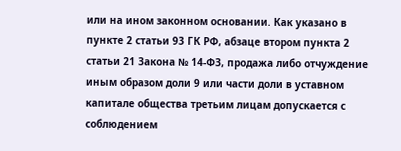или на ином законном основании. Как указано в пункте 2 статьи 93 ГК РФ, абзаце втором пункта 2 статьи 21 Закона № 14-ФЗ, продажа либо отчуждение иным образом доли 9 или части доли в уставном капитале общества третьим лицам допускается с соблюдением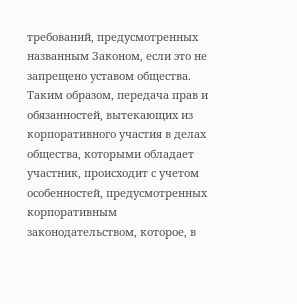требований, предусмотренных названным Законом, если это не запрещено уставом общества. Таким образом, передача прав и обязанностей, вытекающих из корпоративного участия в делах общества, которыми обладает участник, происходит с учетом особенностей, предусмотренных корпоративным законодательством, которое, в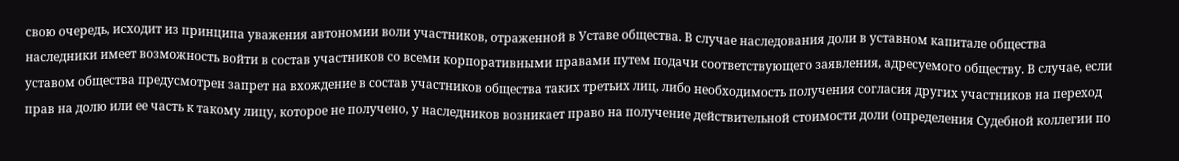свою очередь, исходит из принципа уважения автономии воли участников, отраженной в Уставе общества. В случае наследования доли в уставном капитале общества наследники имеет возможность войти в состав участников со всеми корпоративными правами путем подачи соответствующего заявления, адресуемого обществу. В случае, если уставом общества предусмотрен запрет на вхождение в состав участников общества таких третьих лиц, либо необходимость получения согласия других участников на переход прав на долю или ее часть к такому лицу, которое не получено, у наследников возникает право на получение действительной стоимости доли (определения Судебной коллегии по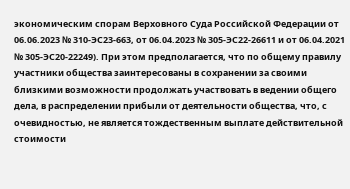экономическим спорам Верховного Суда Российской Федерации от 06.06.2023 № 310-ЭС23-663, от 06.04.2023 № 305-ЭС22-26611 и от 06.04.2021 № 305-ЭС20-22249). При этом предполагается, что по общему правилу участники общества заинтересованы в сохранении за своими близкими возможности продолжать участвовать в ведении общего дела, в распределении прибыли от деятельности общества, что, с очевидностью, не является тождественным выплате действительной стоимости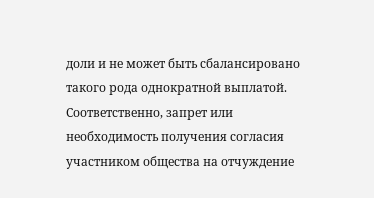доли и не может быть сбалансировано такого рода однократной выплатой. Соответственно, запрет или необходимость получения согласия участником общества на отчуждение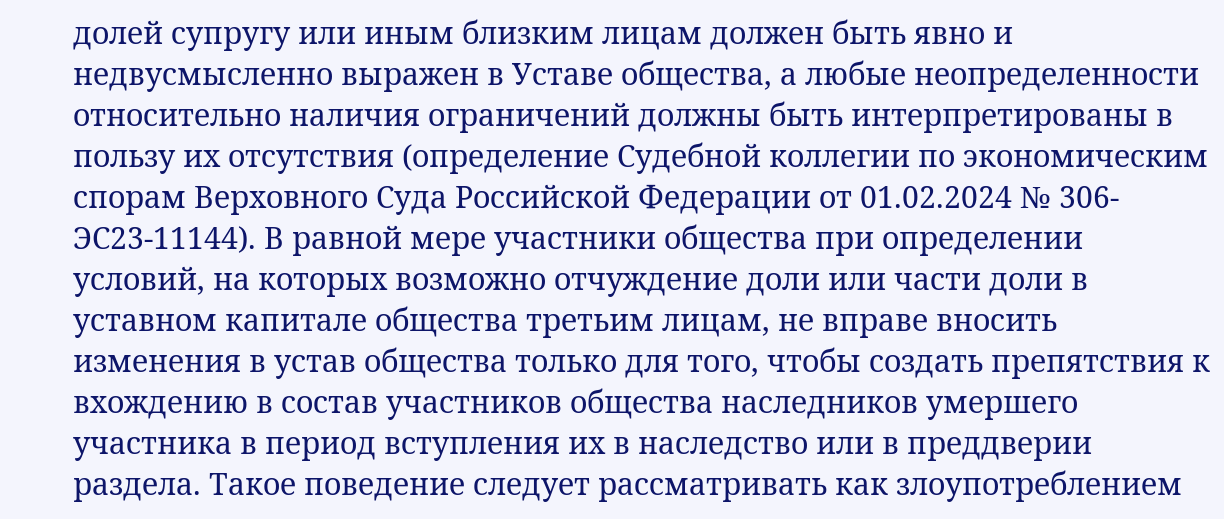долей супругу или иным близким лицам должен быть явно и недвусмысленно выражен в Уставе общества, а любые неопределенности относительно наличия ограничений должны быть интерпретированы в пользу их отсутствия (определение Судебной коллегии по экономическим спорам Верховного Суда Российской Федерации от 01.02.2024 № 306-ЭС23-11144). В равной мере участники общества при определении условий, на которых возможно отчуждение доли или части доли в уставном капитале общества третьим лицам, не вправе вносить изменения в устав общества только для того, чтобы создать препятствия к вхождению в состав участников общества наследников умершего участника в период вступления их в наследство или в преддверии раздела. Такое поведение следует рассматривать как злоупотреблением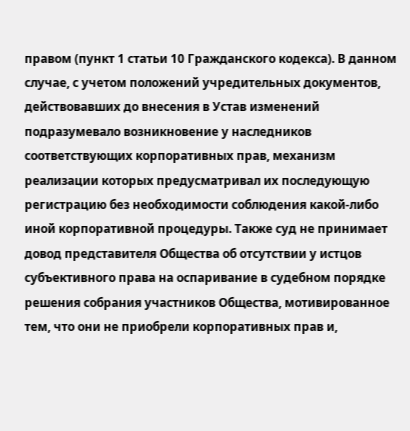правом (пункт 1 статьи 10 Гражданского кодекса). В данном случае, с учетом положений учредительных документов, действовавших до внесения в Устав изменений подразумевало возникновение у наследников соответствующих корпоративных прав, механизм реализации которых предусматривал их последующую регистрацию без необходимости соблюдения какой-либо иной корпоративной процедуры. Также суд не принимает довод представителя Общества об отсутствии у истцов субъективного права на оспаривание в судебном порядке решения собрания участников Общества, мотивированное тем, что они не приобрели корпоративных прав и,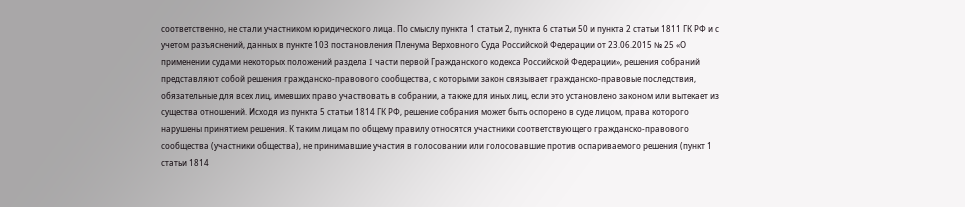соответственно, не стали участником юридического лица. По смыслу пункта 1 статьи 2, пункта 6 статьи 50 и пункта 2 статьи 1811 ГК РФ и с учетом разъяснений, данных в пункте 103 постановления Пленума Верховного Суда Российской Федерации от 23.06.2015 № 25 «О применении судами некоторых положений раздела I части первой Гражданского кодекса Российской Федерации», решения собраний представляют собой решения гражданско-правового сообщества, с которыми закон связывает гражданско-правовые последствия, обязательные для всех лиц, имевших право участвовать в собрании, а также для иных лиц, если это установлено законом или вытекает из существа отношений. Исходя из пункта 5 статьи 1814 ГК РФ, решение собрания может быть оспорено в суде лицом, права которого нарушены принятием решения. К таким лицам по общему правилу относятся участники соответствующего гражданско-правового сообщества (участники общества), не принимавшие участия в голосовании или голосовавшие против оспариваемого решения (пункт 1 статьи 1814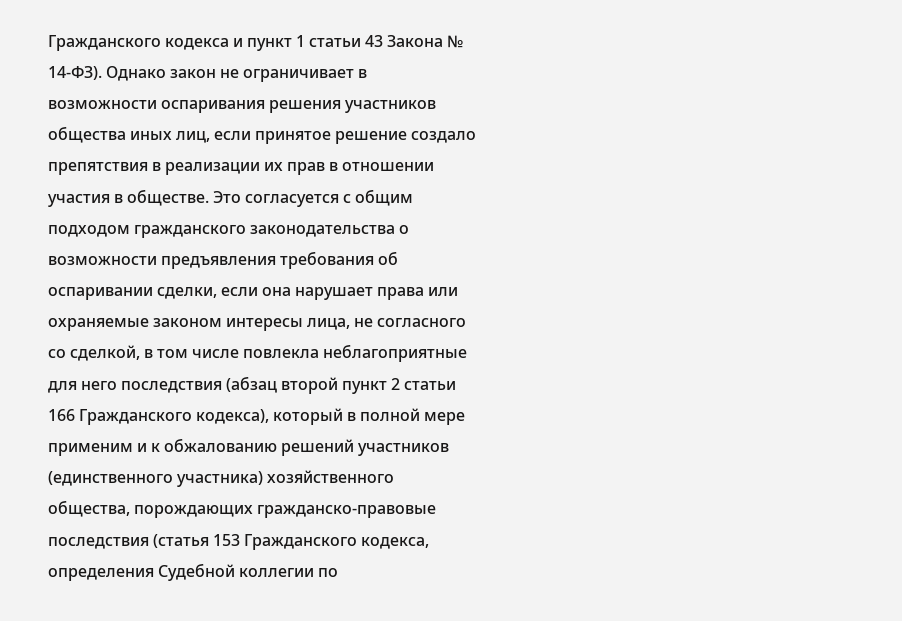Гражданского кодекса и пункт 1 статьи 43 Закона № 14-ФЗ). Однако закон не ограничивает в возможности оспаривания решения участников общества иных лиц, если принятое решение создало препятствия в реализации их прав в отношении участия в обществе. Это согласуется с общим подходом гражданского законодательства о возможности предъявления требования об оспаривании сделки, если она нарушает права или охраняемые законом интересы лица, не согласного со сделкой, в том числе повлекла неблагоприятные для него последствия (абзац второй пункт 2 статьи 166 Гражданского кодекса), который в полной мере применим и к обжалованию решений участников (единственного участника) хозяйственного общества, порождающих гражданско-правовые последствия (статья 153 Гражданского кодекса, определения Судебной коллегии по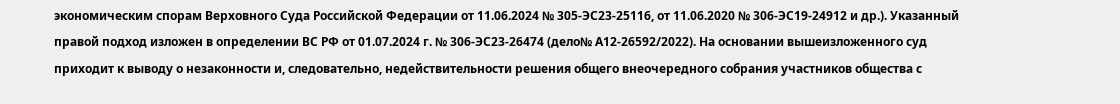экономическим спорам Верховного Суда Российской Федерации от 11.06.2024 № 305-ЭС23-25116, от 11.06.2020 № 306-ЭС19-24912 и др.). Указанный правой подход изложен в определении ВС РФ от 01.07.2024 г. № 306-ЭС23-26474 (дело№ А12-26592/2022). На основании вышеизложенного суд приходит к выводу о незаконности и, следовательно, недействительности решения общего внеочередного собрания участников общества с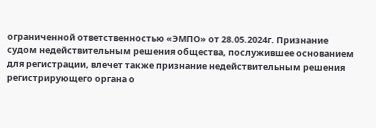ограниченной ответственностью «ЭМПО» от 28.05.2024г. Признание судом недействительным решения общества, послужившее основанием для регистрации, влечет также признание недействительным решения регистрирующего органа о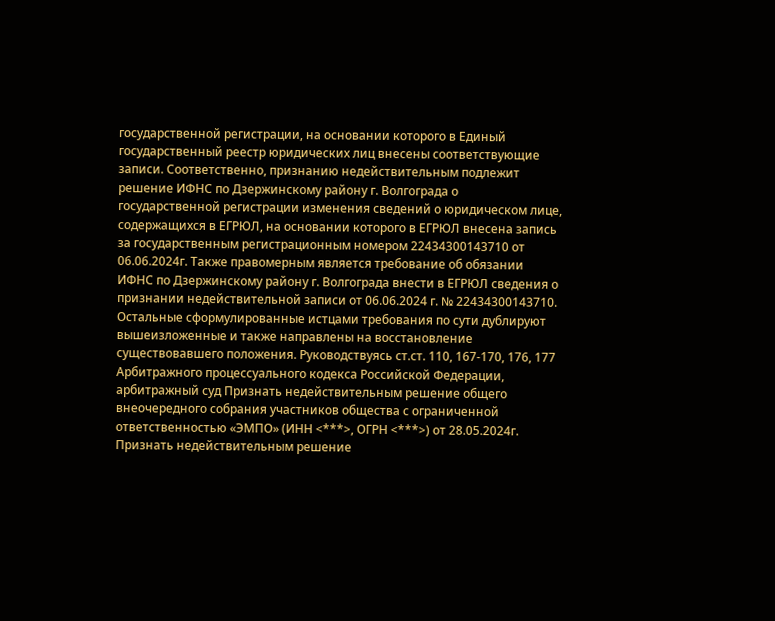государственной регистрации, на основании которого в Единый государственный реестр юридических лиц внесены соответствующие записи. Соответственно, признанию недействительным подлежит решение ИФНС по Дзержинскому району г. Волгограда о государственной регистрации изменения сведений о юридическом лице, содержащихся в ЕГРЮЛ, на основании которого в ЕГРЮЛ внесена запись за государственным регистрационным номером 22434300143710 от 06.06.2024г. Также правомерным является требование об обязании ИФНС по Дзержинскому району г. Волгограда внести в ЕГРЮЛ сведения о признании недействительной записи от 06.06.2024 г. № 22434300143710. Остальные сформулированные истцами требования по сути дублируют вышеизложенные и также направлены на восстановление существовавшего положения. Руководствуясь ст.ст. 110, 167-170, 176, 177 Арбитражного процессуального кодекса Российской Федерации, арбитражный суд Признать недействительным решение общего внеочередного собрания участников общества с ограниченной ответственностью «ЭМПО» (ИНН <***>, ОГРН <***>) от 28.05.2024г. Признать недействительным решение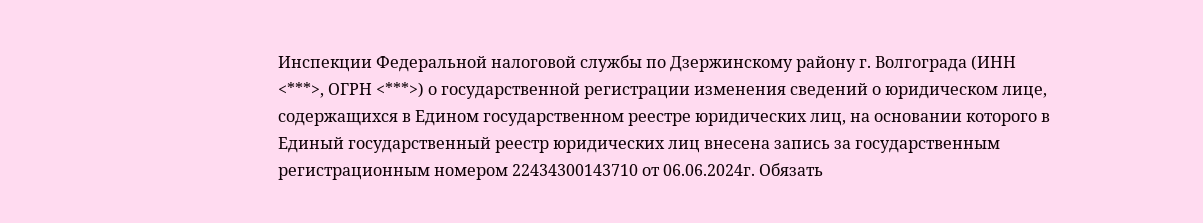Инспекции Федеральной налоговой службы по Дзержинскому району г. Волгограда (ИНН <***>, ОГРН <***>) о государственной регистрации изменения сведений о юридическом лице, содержащихся в Едином государственном реестре юридических лиц, на основании которого в Единый государственный реестр юридических лиц внесена запись за государственным регистрационным номером 22434300143710 от 06.06.2024г. Обязать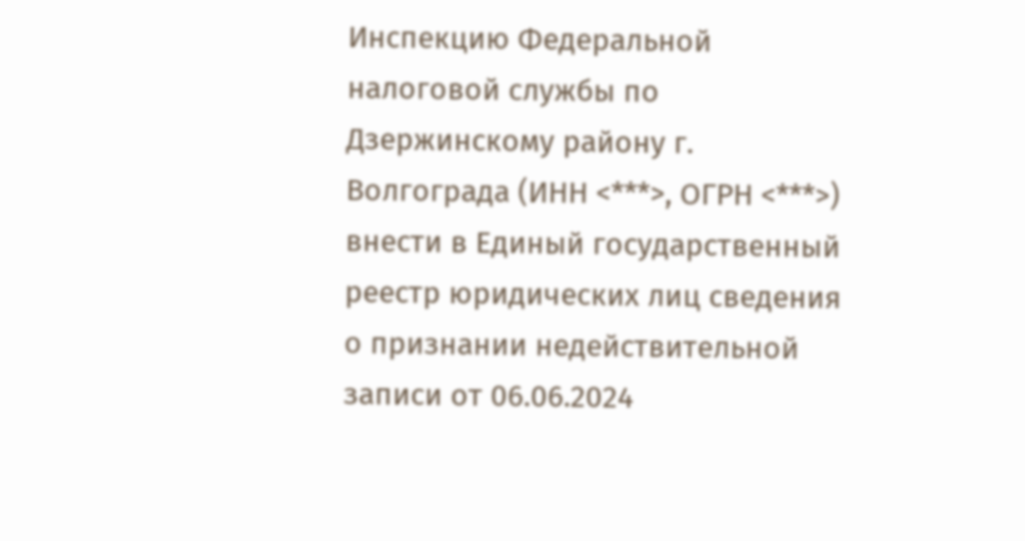Инспекцию Федеральной налоговой службы по Дзержинскому району г. Волгограда (ИНН <***>, ОГРН <***>) внести в Единый государственный реестр юридических лиц сведения о признании недействительной записи от 06.06.2024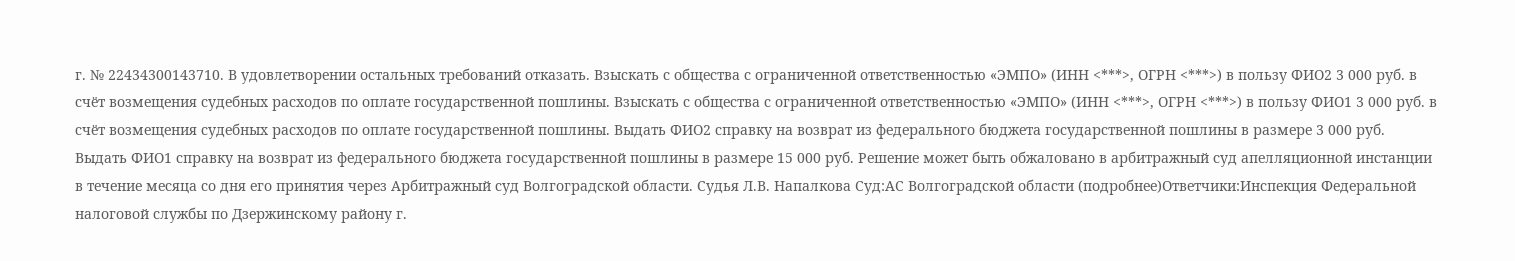г. № 22434300143710. В удовлетворении остальных требований отказать. Взыскать с общества с ограниченной ответственностью «ЭМПО» (ИНН <***>, ОГРН <***>) в пользу ФИО2 3 000 руб. в счёт возмещения судебных расходов по оплате государственной пошлины. Взыскать с общества с ограниченной ответственностью «ЭМПО» (ИНН <***>, ОГРН <***>) в пользу ФИО1 3 000 руб. в счёт возмещения судебных расходов по оплате государственной пошлины. Выдать ФИО2 справку на возврат из федерального бюджета государственной пошлины в размере 3 000 руб. Выдать ФИО1 справку на возврат из федерального бюджета государственной пошлины в размере 15 000 руб. Решение может быть обжаловано в арбитражный суд апелляционной инстанции в течение месяца со дня его принятия через Арбитражный суд Волгоградской области. Судья Л.В. Напалкова Суд:АС Волгоградской области (подробнее)Ответчики:Инспекция Федеральной налоговой службы по Дзержинскому району г.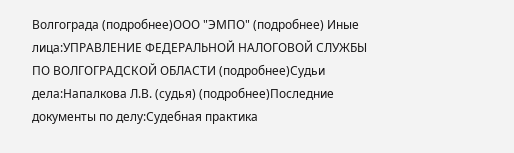Волгограда (подробнее)ООО "ЭМПО" (подробнее) Иные лица:УПРАВЛЕНИЕ ФЕДЕРАЛЬНОЙ НАЛОГОВОЙ СЛУЖБЫ ПО ВОЛГОГРАДСКОЙ ОБЛАСТИ (подробнее)Судьи дела:Напалкова Л.В. (судья) (подробнее)Последние документы по делу:Судебная практика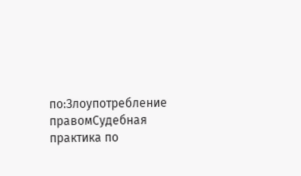по:Злоупотребление правомСудебная практика по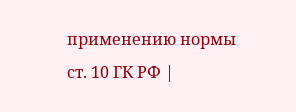применению нормы ст. 10 ГК РФ |